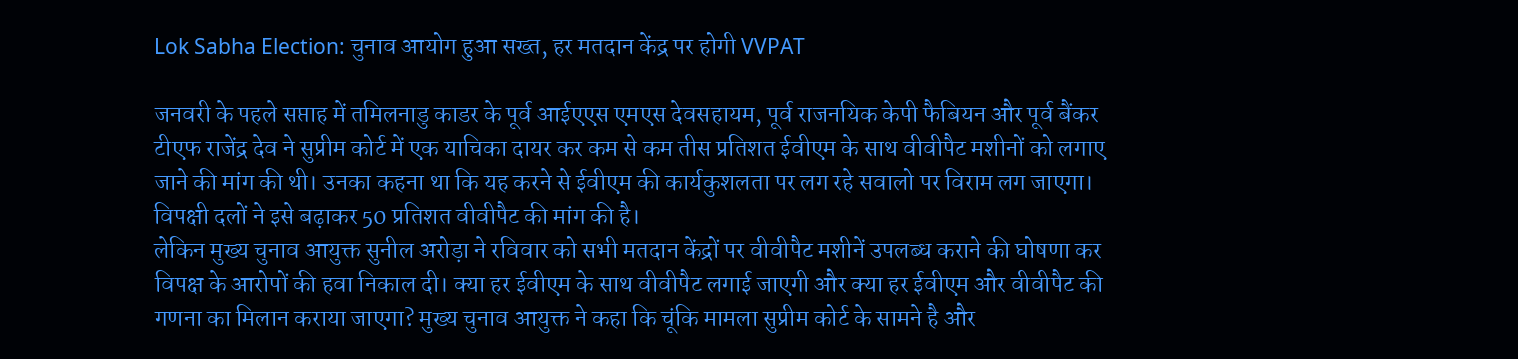Lok Sabha Election: चुनाव आयोग हुआ सख्त, हर मतदान केंद्र पर होगी VVPAT

जनवरी के पहले सप्ताह में तमिलनाडु काडर के पूर्व आईएएस एमएस देवसहायम, पूर्व राजनयिक केपी फैबियन और पूर्व बैंकर टीएफ राजेंद्र देव ने सुप्रीम कोर्ट में एक याचिका दायर कर कम से कम तीस प्रतिशत ईवीएम के साथ वीवीपैट मशीनों को लगाए जाने की मांग की थी। उनका कहना था कि यह करने से ईवीएम की कार्यकुशलता पर लग रहे सवालो पर विराम लग जाएगा। विपक्षी दलों ने इसे बढ़ाकर 50 प्रतिशत वीवीपैट की मांग की है।
लेकिन मुख्य चुनाव आयुक्त सुनील अरोड़ा ने रविवार को सभी मतदान केंद्रों पर वीवीपैट मशीनें उपलब्ध कराने की घोषणा कर विपक्ष के आरोपों की हवा निकाल दी। क्या हर ईवीएम के साथ वीवीपैट लगाई जाएगी और क्या हर ईवीएम और वीवीपैट की गणना का मिलान कराया जाएगा? मुख्य चुनाव आयुक्त ने कहा कि चूंकि मामला सुप्रीम कोर्ट के सामने है और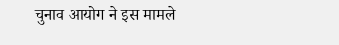चुनाव आयोग ने इस मामले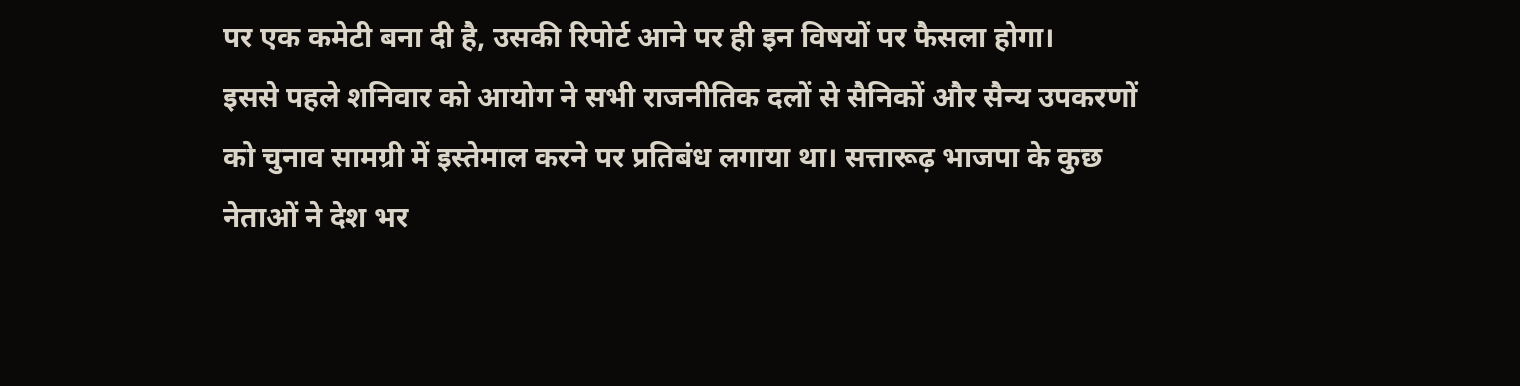पर एक कमेटी बना दी है, उसकी रिपोर्ट आने पर ही इन विषयों पर फैसला होगा।
इससे पहले शनिवार को आयोग ने सभी राजनीतिक दलों से सैनिकों और सैन्य उपकरणों को चुनाव सामग्री में इस्तेमाल करने पर प्रतिबंध लगाया था। सत्तारूढ़ भाजपा के कुछ नेताओं ने देश भर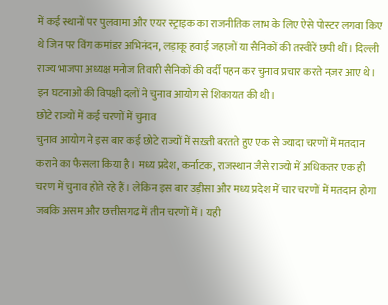में कई स्थानों पर पुलवामा और एयर स्ट्राइक का राजनीतिक लाभ के लिए ऐसे पोस्टर लगवा किए थे जिन पर विंग कमांडर अभिनंदन, लड़ाकू हवाई जहाज़ों या सैनिकों की तस्वीरें छपी थीं। दिल्ली राज्य भाजपा अध्यक्ष मनोज तिवारी सैनिकों की वर्दी पहन कर चुनाव प्रचार करते नज़र आए थे। इन घटनाओं की विपक्षी दलों ने चुनाव आयोग से शिकायत की थी।
छोटे राज्यों में कई चरणों में चुनाव
चुनाव आयोग ने इस बार कई छोटे राज्यों में सख़्ती बरतते हुए एक से ज्यादा चरणों में मतदान कराने का फैसला किया है। मध्य प्रदेश, कर्नाटक, राजस्थान जैसे राज्यो में अधिकतर एक ही चरण में चुनाव होते रहे हैं। लेकिन इस बार उड़ीसा और मध्य प्रदेश में चार चरणों में मतदान होगा जबकि असम और छत्तीसगढ में तीन चरणों में। यही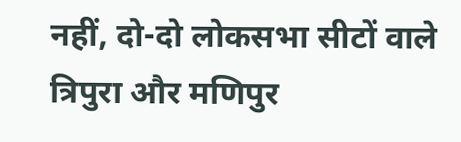नहीं, दो-दो लोकसभा सीटों वाले त्रिपुरा और मणिपुर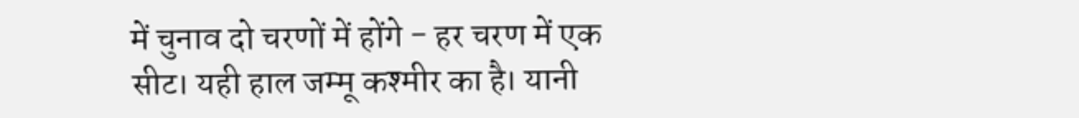में चुनाव दो चरणों में होंगे - हर चरण में एक सीट। यही हाल जम्मू कश्मीर का है। यानी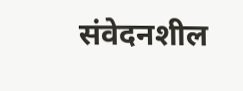संवेदनशील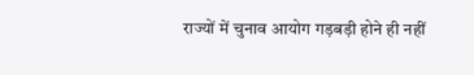राज्यों में चुनाव आयोग गड़बड़ी होने ही नहीं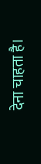देना चाहता है।